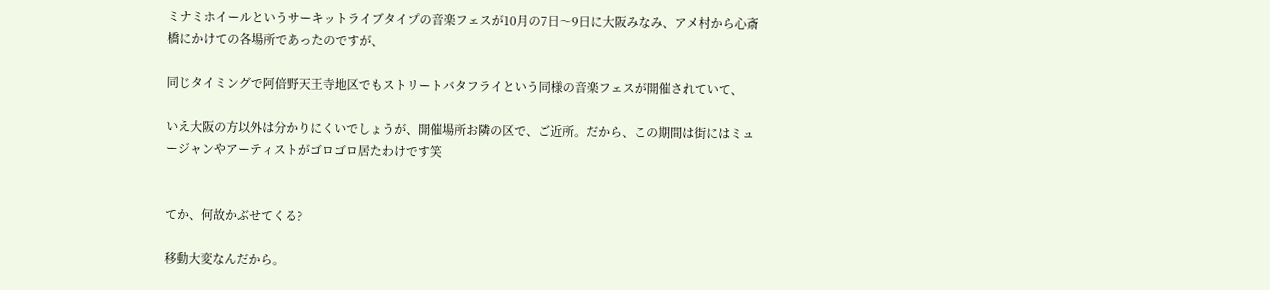ミナミホイールというサーキットライブタイプの音楽フェスが10月の7日〜9日に大阪みなみ、アメ村から心斎橋にかけての各場所であったのですが、

同じタイミングで阿倍野天王寺地区でもストリートバタフライという同様の音楽フェスが開催されていて、

いえ大阪の方以外は分かりにくいでしょうが、開催場所お隣の区で、ご近所。だから、この期間は街にはミュージャンやアーティストがゴロゴロ居たわけです笑


てか、何故かぶせてくる?

移動大変なんだから。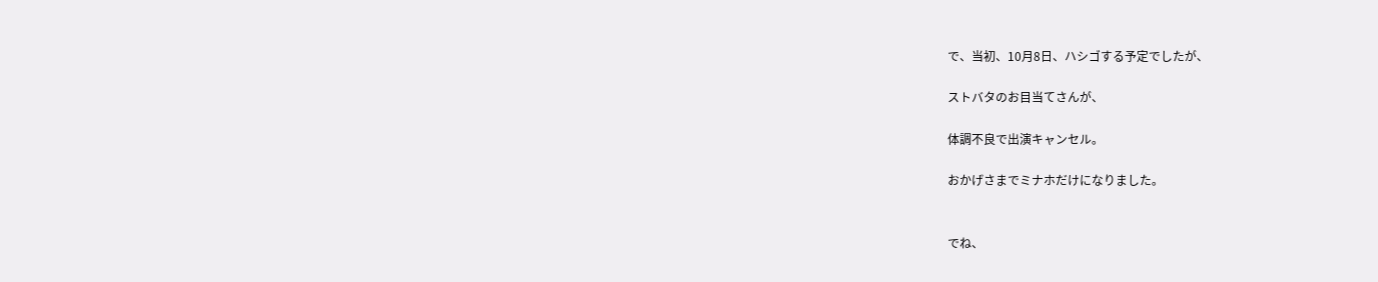で、当初、10月8日、ハシゴする予定でしたが、

ストバタのお目当てさんが、

体調不良で出演キャンセル。

おかげさまでミナホだけになりました。


でね、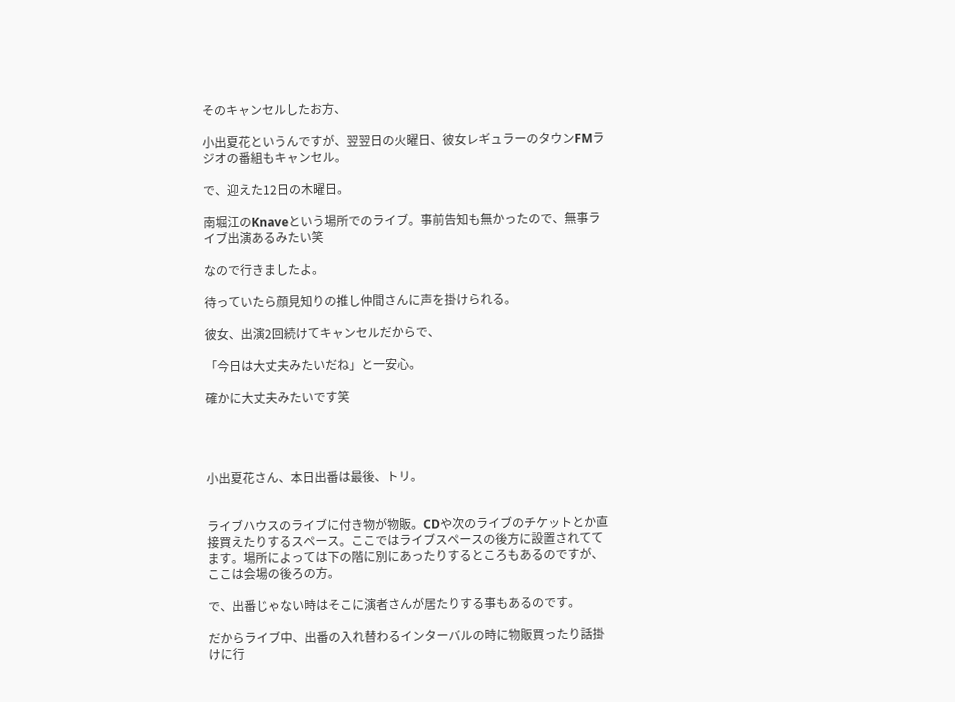そのキャンセルしたお方、

小出夏花というんですが、翌翌日の火曜日、彼女レギュラーのタウンFMラジオの番組もキャンセル。

で、迎えた12日の木曜日。

南堀江のKnaveという場所でのライブ。事前告知も無かったので、無事ライブ出演あるみたい笑

なので行きましたよ。

待っていたら顔見知りの推し仲間さんに声を掛けられる。

彼女、出演2回続けてキャンセルだからで、

「今日は大丈夫みたいだね」と一安心。

確かに大丈夫みたいです笑




小出夏花さん、本日出番は最後、トリ。


ライブハウスのライブに付き物が物販。CDや次のライブのチケットとか直接買えたりするスペース。ここではライブスペースの後方に設置されててます。場所によっては下の階に別にあったりするところもあるのですが、ここは会場の後ろの方。

で、出番じゃない時はそこに演者さんが居たりする事もあるのです。

だからライブ中、出番の入れ替わるインターバルの時に物販買ったり話掛けに行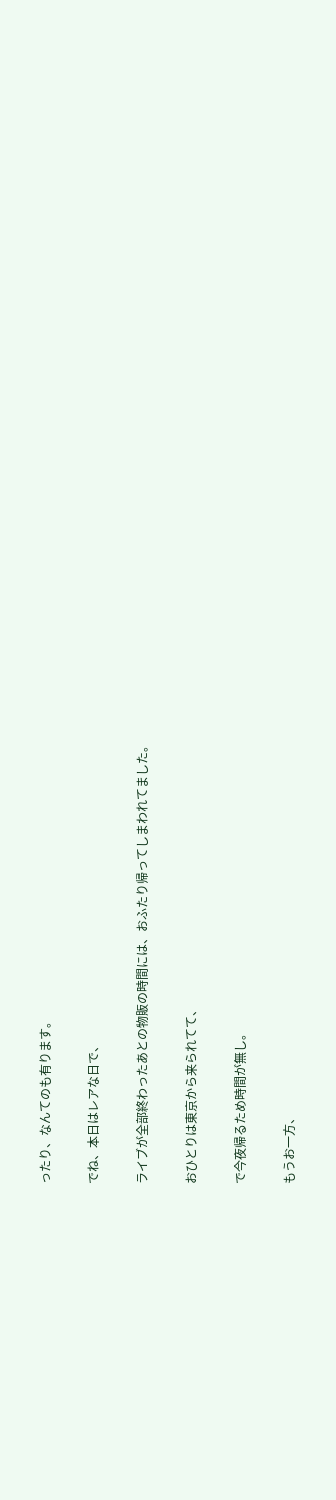ったり、なんてのも有ります。

でね、本日はレアな日で、

ライブが全部終わったあとの物販の時間には、おふたり帰ってしまわれてました。

おひとりは東京から来られてて、

で今夜帰るため時間が無し。

もうお一方、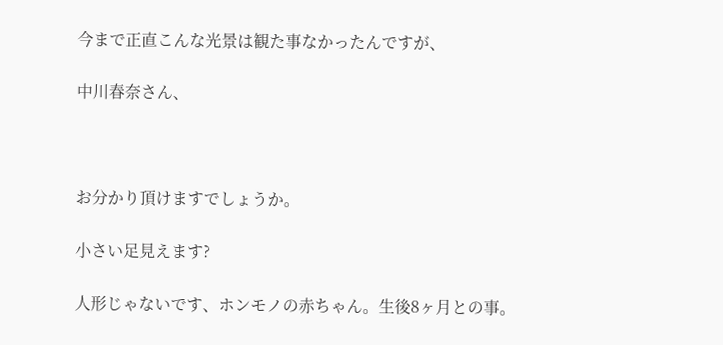今まで正直こんな光景は観た事なかったんですが、

中川春奈さん、



お分かり頂けますでしょうか。

小さい足見えます?

人形じゃないです、ホンモノの赤ちゃん。生後8ヶ月との事。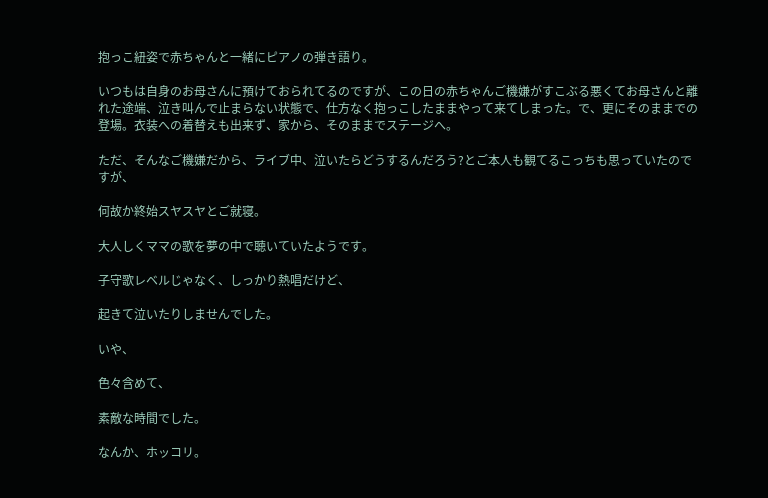抱っこ紐姿で赤ちゃんと一緒にピアノの弾き語り。

いつもは自身のお母さんに預けておられてるのですが、この日の赤ちゃんご機嫌がすこぶる悪くてお母さんと離れた途端、泣き叫んで止まらない状態で、仕方なく抱っこしたままやって来てしまった。で、更にそのままでの登場。衣装への着替えも出来ず、家から、そのままでステージへ。

ただ、そんなご機嫌だから、ライブ中、泣いたらどうするんだろう?とご本人も観てるこっちも思っていたのですが、

何故か終始スヤスヤとご就寝。

大人しくママの歌を夢の中で聴いていたようです。

子守歌レベルじゃなく、しっかり熱唱だけど、

起きて泣いたりしませんでした。

いや、

色々含めて、

素敵な時間でした。

なんか、ホッコリ。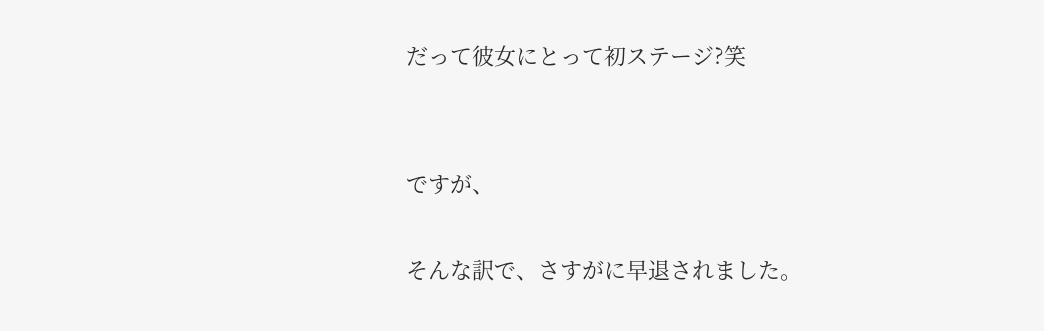だって彼女にとって初ステージ?笑


ですが、

そんな訳で、さすがに早退されました。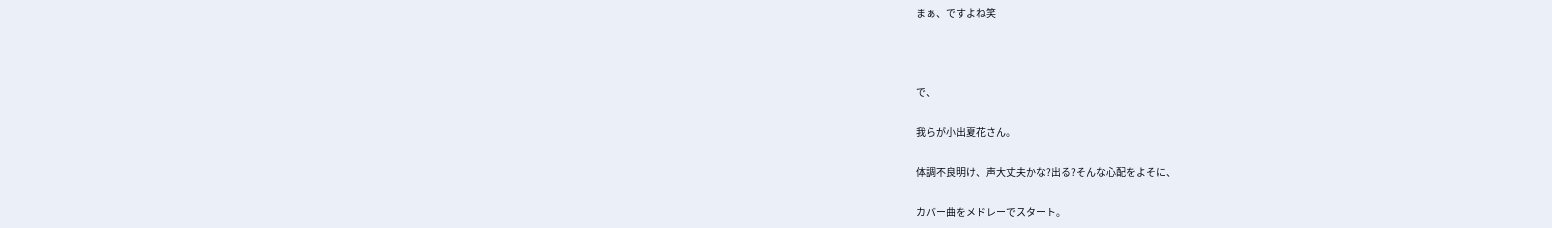まぁ、ですよね笑



で、

我らが小出夏花さん。

体調不良明け、声大丈夫かな?出る?そんな心配をよそに、

カバー曲をメドレーでスタート。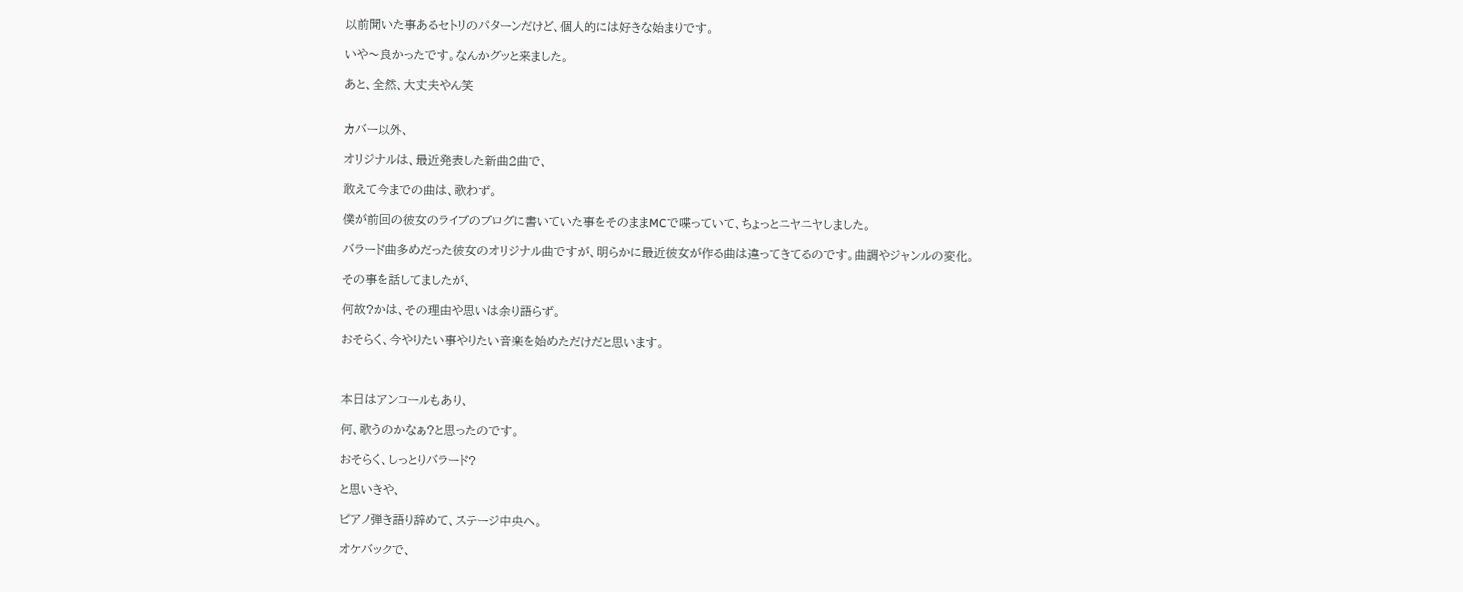以前聞いた事あるセトリのパターンだけど、個人的には好きな始まりです。

いや〜良かったです。なんかグッと来ました。

あと、全然、大丈夫やん笑


カバー以外、

オリジナルは、最近発表した新曲2曲で、

敢えて今までの曲は、歌わず。

僕が前回の彼女のライブのブログに書いていた事をそのままMCで喋っていて、ちょっとニヤニヤしました。

バラード曲多めだった彼女のオリジナル曲ですが、明らかに最近彼女が作る曲は違ってきてるのです。曲調やジャンルの変化。

その事を話してましたが、

何故?かは、その理由や思いは余り語らず。

おそらく、今やりたい事やりたい音楽を始めただけだと思います。



本日はアンコールもあり、

何、歌うのかなぁ?と思ったのです。

おそらく、しっとりバラード?

と思いきや、

ピアノ弾き語り辞めて、ステージ中央へ。

オケバックで、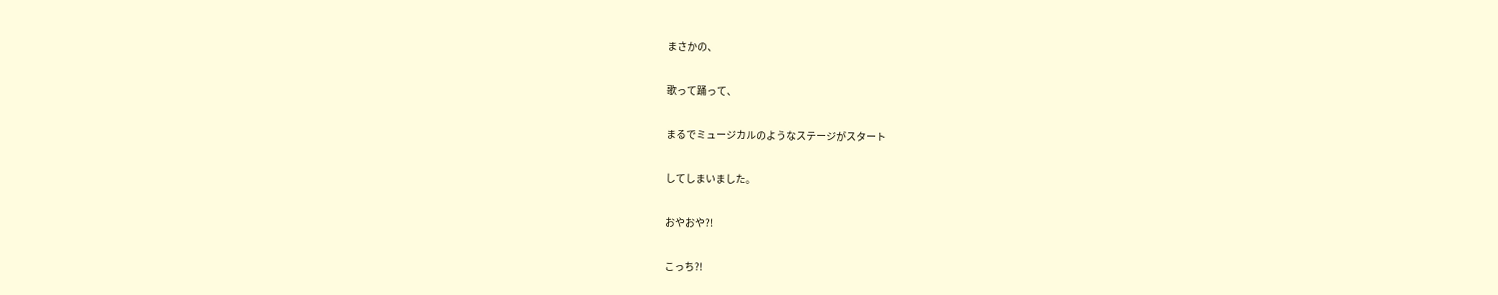まさかの、

歌って踊って、

まるでミュージカルのようなステージがスタート

してしまいました。

おやおや?!

こっち?!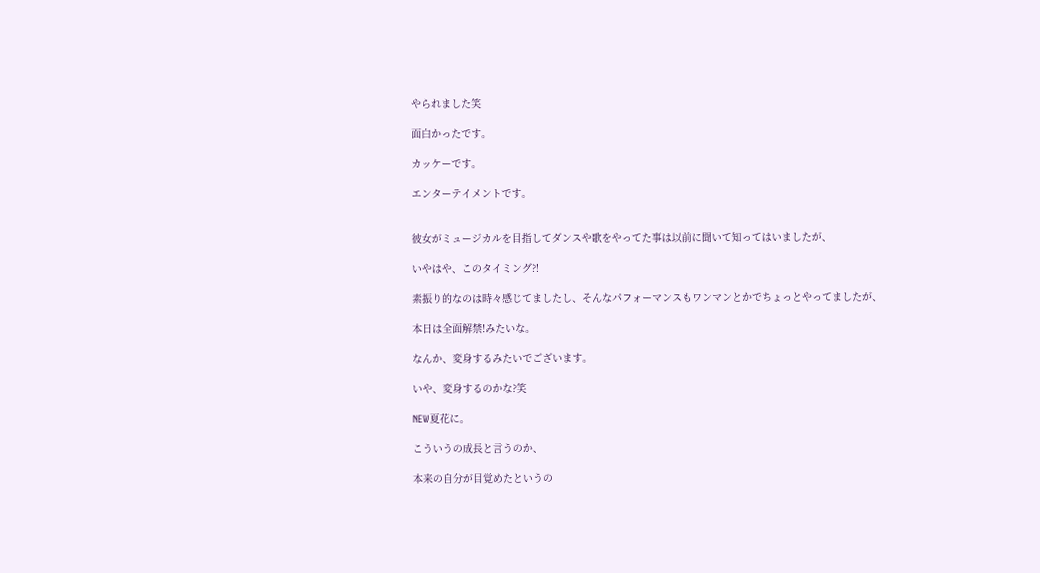やられました笑

面白かったです。

カッケーです。

エンターテイメントです。


彼女がミュージカルを目指してダンスや歌をやってた事は以前に聞いて知ってはいましたが、

いやはや、このタイミング?!

素振り的なのは時々感じてましたし、そんなパフォーマンスもワンマンとかでちょっとやってましたが、

本日は全面解禁!みたいな。

なんか、変身するみたいでございます。

いや、変身するのかな?笑

NEW夏花に。

こういうの成長と言うのか、

本来の自分が目覚めたというの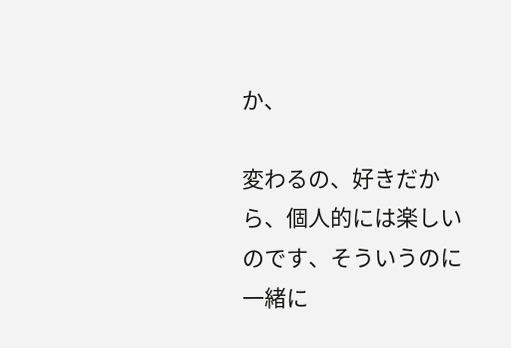か、

変わるの、好きだから、個人的には楽しいのです、そういうのに一緒に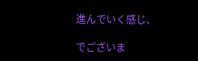進んでいく感じ、

でございま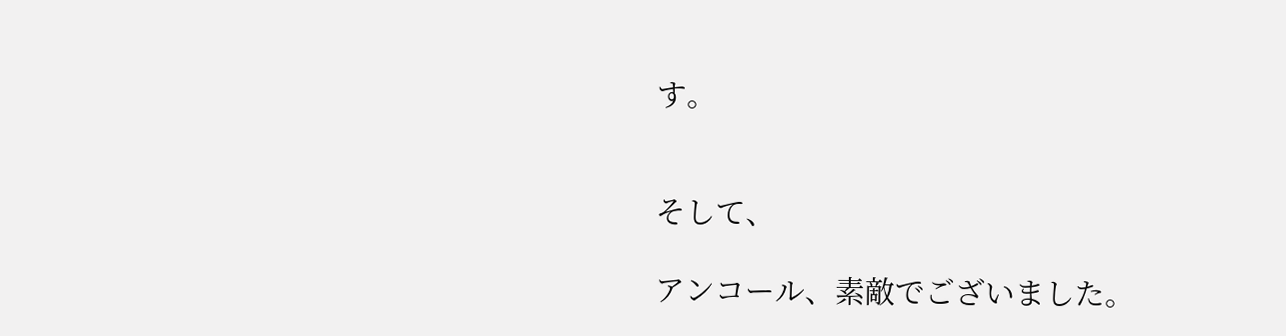す。


そして、

アンコール、素敵でございました。